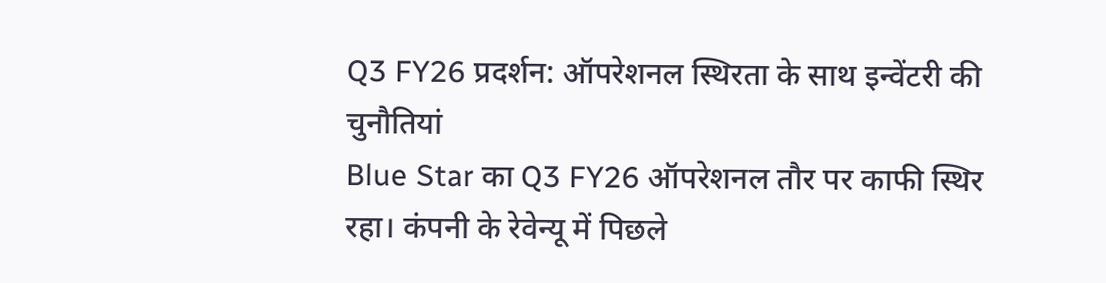Q3 FY26 प्रदर्शन: ऑपरेशनल स्थिरता के साथ इन्वेंटरी की चुनौतियां
Blue Star का Q3 FY26 ऑपरेशनल तौर पर काफी स्थिर रहा। कंपनी के रेवेन्यू में पिछले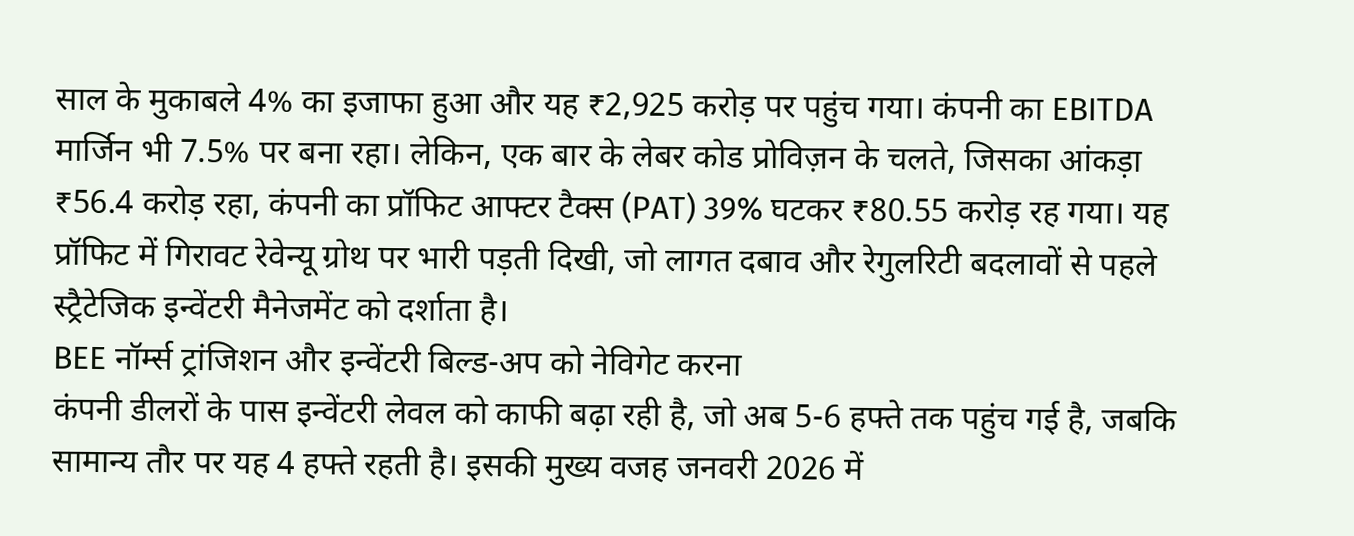साल के मुकाबले 4% का इजाफा हुआ और यह ₹2,925 करोड़ पर पहुंच गया। कंपनी का EBITDA मार्जिन भी 7.5% पर बना रहा। लेकिन, एक बार के लेबर कोड प्रोविज़न के चलते, जिसका आंकड़ा ₹56.4 करोड़ रहा, कंपनी का प्रॉफिट आफ्टर टैक्स (PAT) 39% घटकर ₹80.55 करोड़ रह गया। यह प्रॉफिट में गिरावट रेवेन्यू ग्रोथ पर भारी पड़ती दिखी, जो लागत दबाव और रेगुलरिटी बदलावों से पहले स्ट्रैटेजिक इन्वेंटरी मैनेजमेंट को दर्शाता है।
BEE नॉर्म्स ट्रांजिशन और इन्वेंटरी बिल्ड-अप को नेविगेट करना
कंपनी डीलरों के पास इन्वेंटरी लेवल को काफी बढ़ा रही है, जो अब 5-6 हफ्ते तक पहुंच गई है, जबकि सामान्य तौर पर यह 4 हफ्ते रहती है। इसकी मुख्य वजह जनवरी 2026 में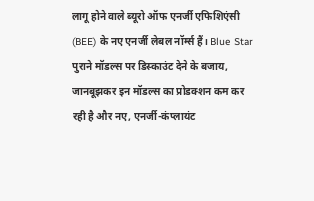लागू होने वाले ब्यूरो ऑफ एनर्जी एफिशिएंसी (BEE) के नए एनर्जी लेबल नॉर्म्स हैं। Blue Star पुराने मॉडल्स पर डिस्काउंट देने के बजाय, जानबूझकर इन मॉडल्स का प्रोडक्शन कम कर रही है और नए, एनर्जी-कंप्लायंट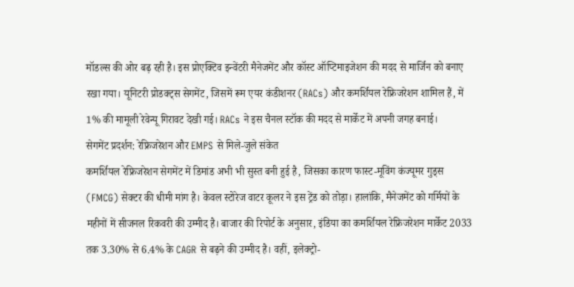मॉडल्स की ओर बढ़ रही है। इस प्रोएक्टिव इन्वेंटरी मैनेजमेंट और कॉस्ट ऑप्टिमाइजेशन की मदद से मार्जिन को बनाए रखा गया। यूनिटरी प्रोडक्ट्स सेगमेंट, जिसमें रूम एयर कंडीशनर (RACs) और कमर्शियल रेफ्रिजरेशन शामिल हैं, में 1% की मामूली रेवेन्यू गिरावट देखी गई। RACs ने इस चैनल स्टॉक की मदद से मार्केट में अपनी जगह बनाई।
सेगमेंट प्रदर्शन: रेफ्रिजरेशन और EMPS से मिले-जुले संकेत
कमर्शियल रेफ्रिजरेशन सेगमेंट में डिमांड अभी भी सुस्त बनी हुई है, जिसका कारण फास्ट-मूविंग कंज्यूमर गुड्स (FMCG) सेक्टर की धीमी मांग है। केवल स्टोरेज वाटर कूलर ने इस ट्रेंड को तोड़ा। हालांकि, मैनेजमेंट को गर्मियों के महीनों में सीजनल रिकवरी की उम्मीद है। बाजार की रिपोर्ट के अनुसार, इंडिया का कमर्शियल रेफ्रिजरेशन मार्केट 2033 तक 3.30% से 6.4% के CAGR से बढ़ने की उम्मीद है। वहीं, इलेक्ट्रो-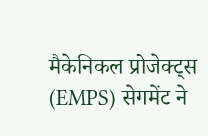मैकेनिकल प्रोजेक्ट्स (EMPS) सेगमेंट ने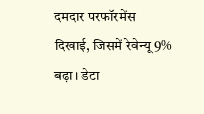दमदार परफॉरमेंस दिखाई, जिसमें रेवेन्यू 9% बढ़ा। डेटा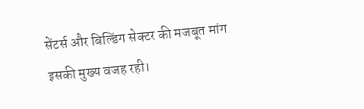सेंटर्स और बिल्डिंग सेक्टर की मजबूत मांग इसकी मुख्य वजह रही।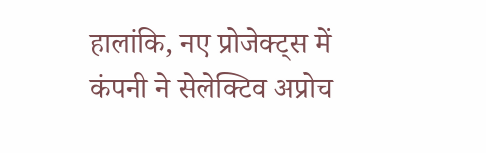हालांकि, नए प्रोजेक्ट्स में कंपनी ने सेलेक्टिव अप्रोच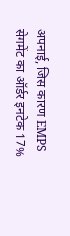अपनाई, जिस कारण EMPS सेगमेंट का ऑर्डर इनटेक 17%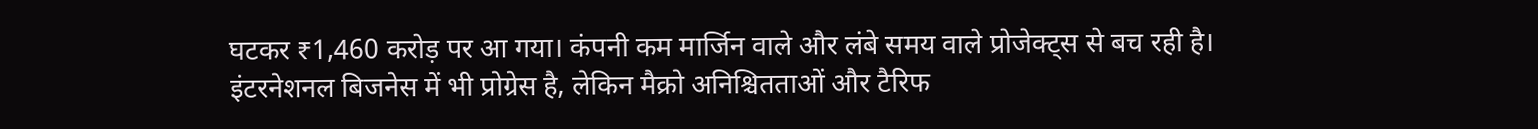घटकर ₹1,460 करोड़ पर आ गया। कंपनी कम मार्जिन वाले और लंबे समय वाले प्रोजेक्ट्स से बच रही है। इंटरनेशनल बिजनेस में भी प्रोग्रेस है, लेकिन मैक्रो अनिश्चितताओं और टैरिफ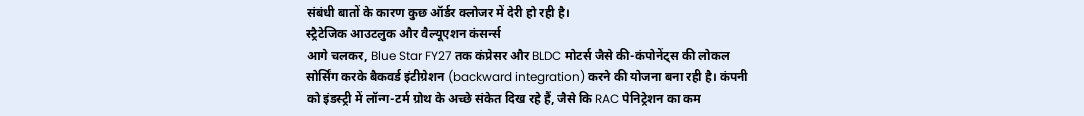संबंधी बातों के कारण कुछ ऑर्डर क्लोजर में देरी हो रही है।
स्ट्रैटेजिक आउटलुक और वैल्यूएशन कंसर्न्स
आगे चलकर, Blue Star FY27 तक कंप्रेसर और BLDC मोटर्स जैसे की-कंपोनेंट्स की लोकल सोर्सिंग करके बैकवर्ड इंटीग्रेशन (backward integration) करने की योजना बना रही है। कंपनी को इंडस्ट्री में लॉन्ग-टर्म ग्रोथ के अच्छे संकेत दिख रहे हैं, जैसे कि RAC पेनिट्रेशन का कम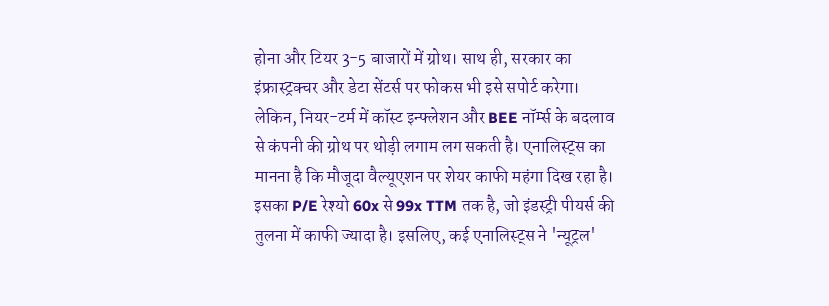होना और टियर 3-5 बाजारों में ग्रोथ। साथ ही, सरकार का इंफ्रास्ट्रक्चर और डेटा सेंटर्स पर फोकस भी इसे सपोर्ट करेगा। लेकिन, नियर-टर्म में कॉस्ट इन्फ्लेशन और BEE नॉर्म्स के बदलाव से कंपनी की ग्रोथ पर थोड़ी लगाम लग सकती है। एनालिस्ट्स का मानना है कि मौजूदा वैल्यूएशन पर शेयर काफी महंगा दिख रहा है। इसका P/E रेश्यो 60x से 99x TTM तक है, जो इंडस्ट्री पीयर्स की तुलना में काफी ज्यादा है। इसलिए, कई एनालिस्ट्स ने 'न्यूट्रल'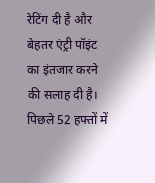रेटिंग दी है और बेहतर एंट्री पॉइंट का इंतजार करने की सलाह दी है। पिछले 52 हफ्तों में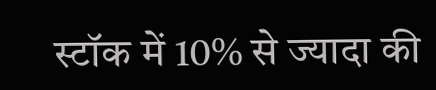स्टॉक में 10% से ज्यादा की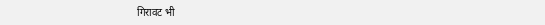गिरावट भी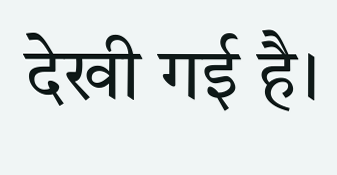देखी गई है।